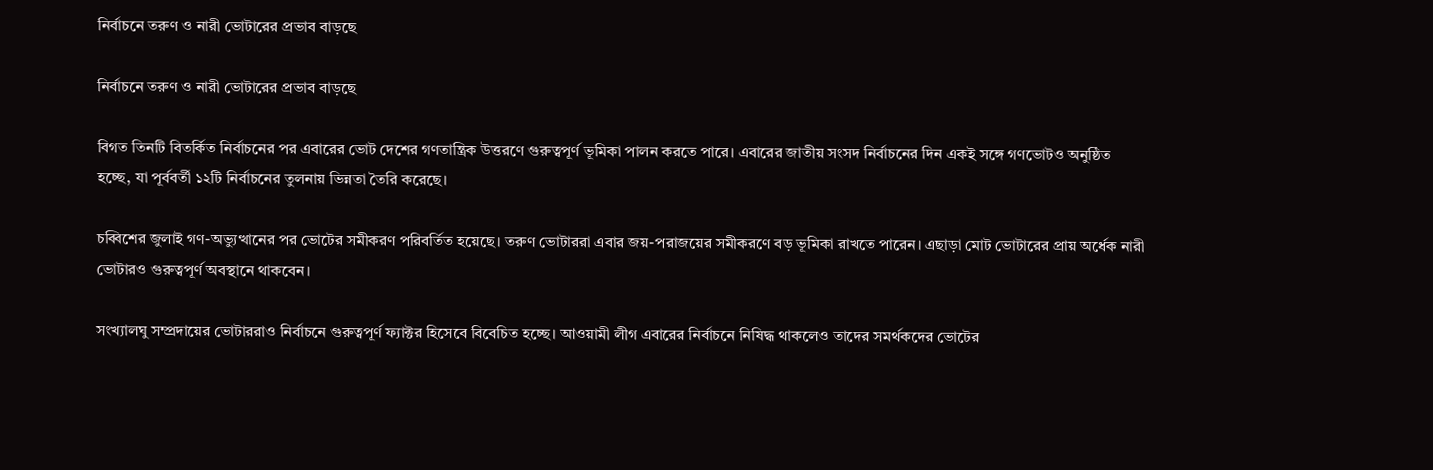নির্বাচনে তরুণ ও নারী ভোটারের প্রভাব বাড়ছে

নির্বাচনে তরুণ ও নারী ভোটারের প্রভাব বাড়ছে

বিগত তিনটি বিতর্কিত নির্বাচনের পর এবারের ভোট দেশের গণতান্ত্রিক উত্তরণে গুরুত্বপূর্ণ ভূমিকা পালন করতে পারে। এবারের জাতীয় সংসদ নির্বাচনের দিন একই সঙ্গে গণভোটও অনুষ্ঠিত হচ্ছে, যা পূর্ববর্তী ১২টি নির্বাচনের তুলনায় ভিন্নতা তৈরি করেছে।

চব্বিশের জুলাই গণ-অভ্যুত্থানের পর ভোটের সমীকরণ পরিবর্তিত হয়েছে। তরুণ ভোটাররা এবার জয়-পরাজয়ের সমীকরণে বড় ভূমিকা রাখতে পারেন। এছাড়া মোট ভোটারের প্রায় অর্ধেক নারী ভোটারও গুরুত্বপূর্ণ অবস্থানে থাকবেন।

সংখ্যালঘু সম্প্রদায়ের ভোটাররাও নির্বাচনে গুরুত্বপূর্ণ ফ্যাক্টর হিসেবে বিবেচিত হচ্ছে। আওয়ামী লীগ এবারের নির্বাচনে নিষিদ্ধ থাকলেও তাদের সমর্থকদের ভোটের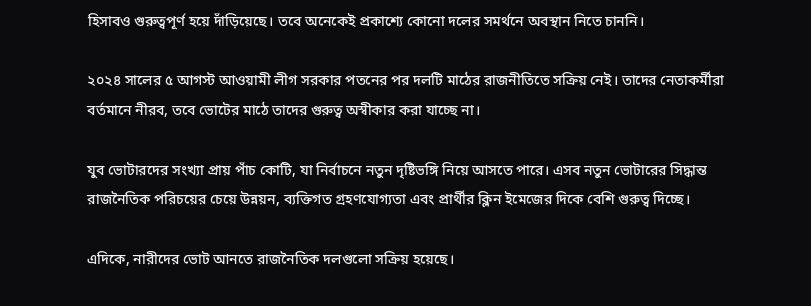হিসাবও গুরুত্বপূর্ণ হয়ে দাঁড়িয়েছে। তবে অনেকেই প্রকাশ্যে কোনো দলের সমর্থনে অবস্থান নিতে চাননি।

২০২৪ সালের ৫ আগস্ট আওয়ামী লীগ সরকার পতনের পর দলটি মাঠের রাজনীতিতে সক্রিয় নেই। তাদের নেতাকর্মীরা বর্তমানে নীরব, তবে ভোটের মাঠে তাদের গুরুত্ব অস্বীকার করা যাচ্ছে না।

যুব ভোটারদের সংখ্যা প্রায় পাঁচ কোটি, যা নির্বাচনে নতুন দৃষ্টিভঙ্গি নিয়ে আসতে পারে। এসব নতুন ভোটারের সিদ্ধান্ত রাজনৈতিক পরিচয়ের চেয়ে উন্নয়ন, ব্যক্তিগত গ্রহণযোগ্যতা এবং প্রার্থীর ক্লিন ইমেজের দিকে বেশি গুরুত্ব দিচ্ছে।

এদিকে, নারীদের ভোট আনতে রাজনৈতিক দলগুলো সক্রিয় হয়েছে।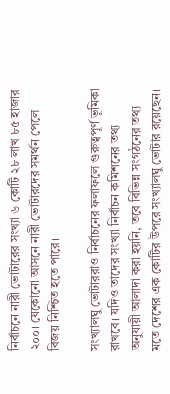নির্বাচনে নারী ভোটারের সংখ্যা ৬ কোটি ২৮ লাখ ৮৫ হাজার ২০০। যেকোনো আসনে নারী ভোটারদের সমর্থন পেলে বিজয় নিশ্চিত হতে পারে।

সংখ্যালঘু ভোটাররাও নির্বাচনের ফলাফলে গুরুত্বপূর্ণ ভূমিকা রাখবে। যদিও তাদের সংখ্যা নির্বাচন কমিশনের তথ্য অনুযায়ী আলাদা করা হয়নি, তবে বিভিন্ন সংগঠনের তথ্য মতে দেশের এক কোটির উপরে সংখ্যালঘু ভোটার রয়েছেন।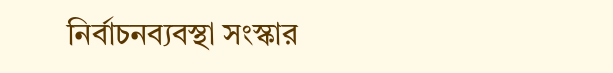নির্বাচনব্যবস্থা সংস্কার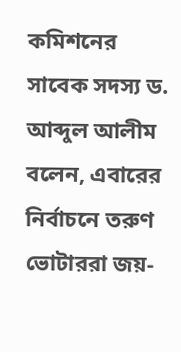কমিশনের সাবেক সদস্য ড. আব্দুল আলীম বলেন, এবারের নির্বাচনে তরুণ ভোটাররা জয়-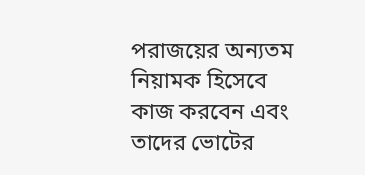পরাজয়ের অন্যতম নিয়ামক হিসেবে কাজ করবেন এবং তাদের ভোটের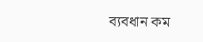ব্যবধান কম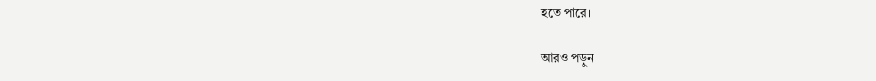হতে পারে।

আরও পড়ুন